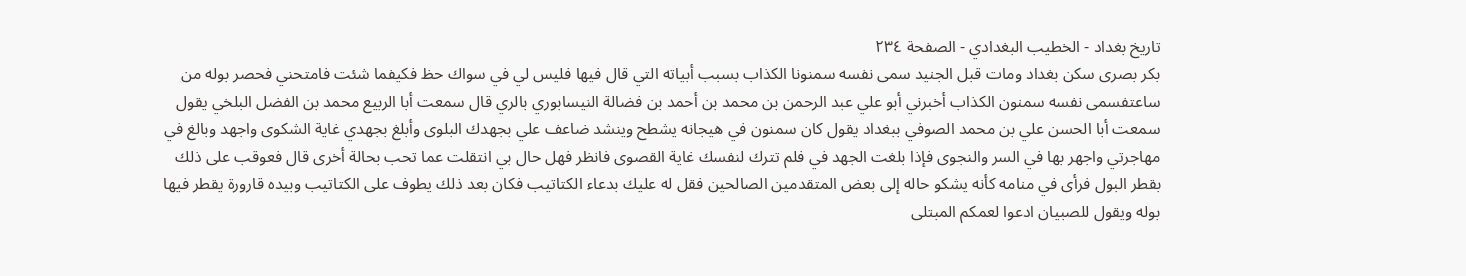تاريخ بغداد - الخطيب البغدادي - الصفحة ٢٣٤
بكر بصرى سكن بغداد ومات قبل الجنيد سمى نفسه سمنونا الكذاب بسبب أبياته التي قال فيها فليس لي في سواك حظ فكيفما شئت فامتحني فحصر بوله من ساعتفسمى نفسه سمنون الكذاب أخبرني أبو علي عبد الرحمن بن محمد بن أحمد بن فضالة النيسابوري بالري قال سمعت أبا الربيع محمد بن الفضل البلخي يقول سمعت أبا الحسن علي بن محمد الصوفي ببغداد يقول كان سمنون في هيجانه يشطح وينشد ضاعف علي بجهدك البلوى وأبلغ بجهدي غاية الشكوى واجهد وبالغ في مهاجرتي واجهر بها في السر والنجوى فإذا بلغت الجهد في فلم تترك لنفسك غاية القصوى فانظر فهل حال بي انتقلت عما تحب بحالة أخرى قال فعوقب على ذلك بقطر البول فرأى في منامه كأنه يشكو حاله إلى بعض المتقدمين الصالحين فقل له عليك بدعاء الكتاتيب فكان بعد ذلك يطوف على الكتاتيب وبيده قارورة يقطر فيها بوله ويقول للصبيان ادعوا لعمكم المبتلى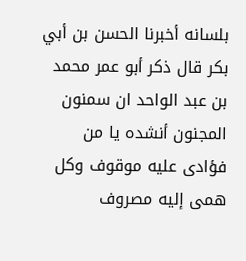بلسانه أخبرنا الحسن بن أبي بكر قال ذكر أبو عمر محمد بن عبد الواحد ان سمنون المجنون أنشده يا من فؤادى عليه موقوف وكل همى إليه مصروف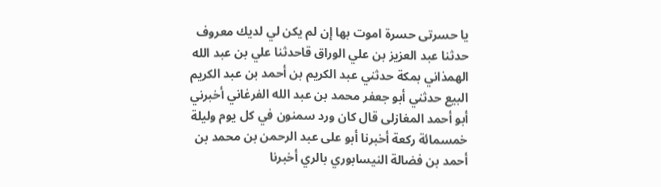يا حسرتى حسرة اموت بها إن لم يكن لي لديك معروف حدثنا عبد العزيز بن علي الوراق قاحدثنا علي بن عبد الله الهمذاني بمكة حدثني عبد الكريم بن أحمد بن عبد الكريم البيع حدثني أبو جعفر محمد بن عبد الله الفرغاني أخبرني أبو أحمد المغازلى قال كان ورد سمنون في كل يوم وليلة خمسمائة ركعة أخبرنا أبو على عبد الرحمن بن محمد بن أحمد بن فضالة النيسابوري بالري أخبرنا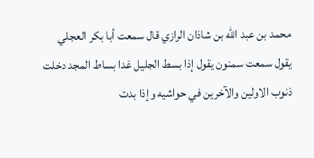محمد بن عبد الله بن شاذان الرازي قال سمعت أبا بكر العجلي يقول سمعت سمنون يقول إذا بسط الجليل غدا بساط المجد دخلت ذنوب الاولين والآخرين في حواشيه وإذا بدت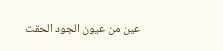عين من عيون الجود الحقت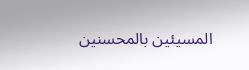المسيئين بالمحسنين